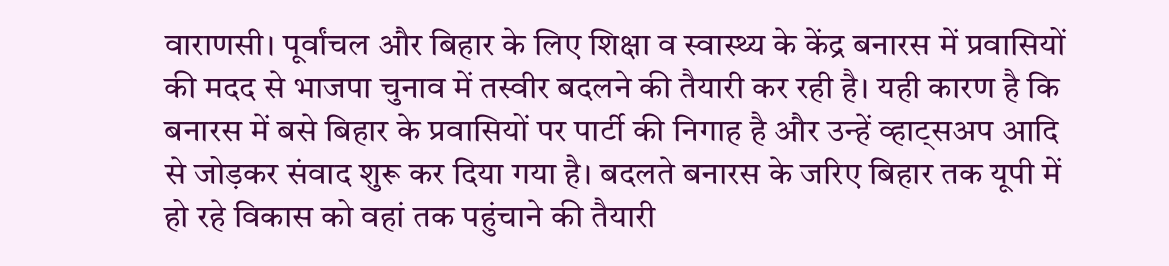वाराणसी। पूर्वांचल और बिहार के लिए शिक्षा व स्वास्थ्य के केंद्र बनारस में प्रवासियों की मदद से भाजपा चुनाव में तस्वीर बदलने की तैयारी कर रही है। यही कारण है कि बनारस में बसे बिहार के प्रवासियों पर पार्टी की निगाह है और उन्हें व्हाट्सअप आदि से जोड़कर संवाद शुरू कर दिया गया है। बदलते बनारस के जरिए बिहार तक यूपी में हो रहे विकास को वहां तक पहुंचाने की तैयारी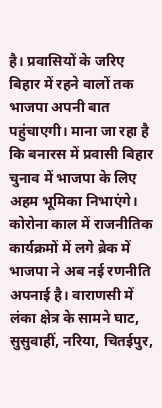है। प्रवासियों के जरिए बिहार में रहने वालों तक भाजपा अपनी बात पहुंचाएगी। माना जा रहा है कि बनारस में प्रवासी बिहार चुनाव में भाजपा के लिए अहम भूमिका निभाएंगे।
कोरोना काल में राजनीतिक कार्यक्रमों में लगे ब्रेक में भाजपा ने अब नई रणनीति अपनाई है। वाराणसी में लंका क्षेत्र के सामने घाट, सुसुवाहीं, नरिया, चितईपुर,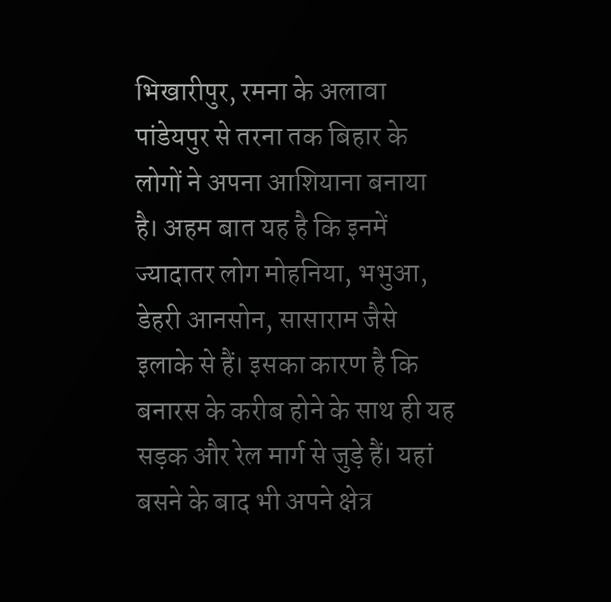भिखारीपुर, रमना के अलावा पांडेयपुर से तरना तक बिहार के लोगों ने अपना आशियाना बनाया है। अहम बात यह है कि इनमें ज्यादातर लोग मोहनिया, भभुआ, डेहरी आनसोन, सासाराम जैसे इलाके से हैं। इसका कारण है कि बनारस के करीब होने के साथ ही यह सड़क और रेल मार्ग से जुड़े हैं। यहां बसने के बाद भी अपने क्षेत्र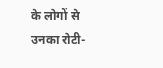के लोगों से उनका रोटी-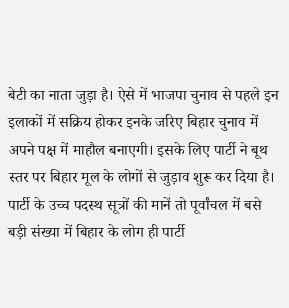बेटी का नाता जुड़ा है। ऐसे में भाजपा चुनाव से पहले इन इलाकों में सक्रिय होकर इनके जरिए बिहार चुनाव में अपने पक्ष में माहौल बनाएगी। इसके लिए पार्टी ने बूथ स्तर पर बिहार मूल के लोगों से जुड़ाव शुरू कर दिया है। पार्टी के उच्च पदस्थ सूत्रों की मानें तो पूर्वांचल में बसे बड़ी संख्या में बिहार के लोग ही पार्टी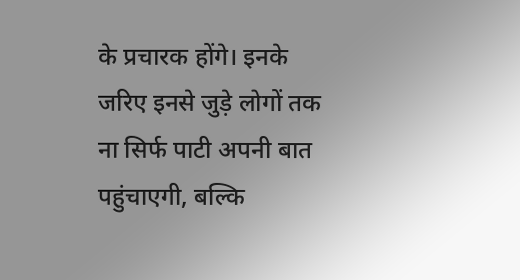के प्रचारक होंगे। इनके जरिए इनसे जुड़े लोगों तक ना सिर्फ पाटी अपनी बात पहुंचाएगी, बल्कि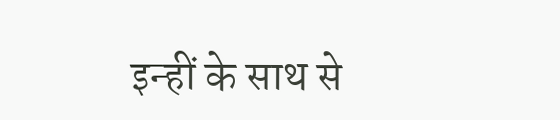इन्हीं के साथ से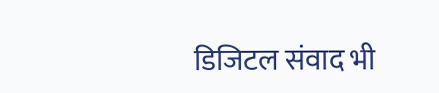डिजिटल संवाद भी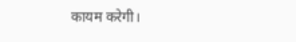कायम करेगी।